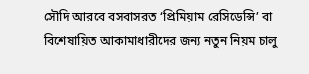সৌদি আরবে বসবাসরত ‘প্রিমিয়াম রেসিডেন্সি’ বা বিশেষায়িত আকামাধারীদের জন্য নতুন নিয়ম চালু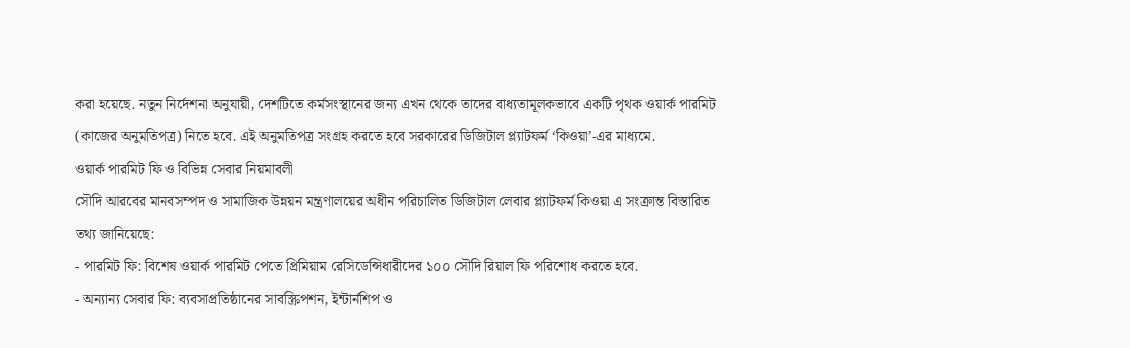করা হয়েছে. নতুন নির্দেশনা অনুযায়ী, দেশটিতে কর্মসংস্থানের জন্য এখন থেকে তাদের বাধ্যতামূলকভাবে একটি পৃথক ওয়ার্ক পারমিট (কাজের অনুমতিপত্র) নিতে হবে. এই অনুমতিপত্র সংগ্রহ করতে হবে সরকারের ডিজিটাল প্ল্যাটফর্ম ‘কিওয়া’-এর মাধ্যমে.
ওয়ার্ক পারমিট ফি ও বিভিন্ন সেবার নিয়মাবলী
সৌদি আরবের মানবসম্পদ ও সামাজিক উন্নয়ন মন্ত্রণালয়ের অধীন পরিচালিত ডিজিটাল লেবার প্ল্যাটফর্ম কিওয়া এ সংক্রান্ত বিস্তারিত তথ্য জানিয়েছে:
- পারমিট ফি: বিশেষ ওয়ার্ক পারমিট পেতে প্রিমিয়াম রেসিডেন্সিধারীদের ১০০ সৌদি রিয়াল ফি পরিশোধ করতে হবে.
- অন্যান্য সেবার ফি: ব্যবসাপ্রতিষ্ঠানের সাবস্ক্রিপশন, ইন্টার্নশিপ ও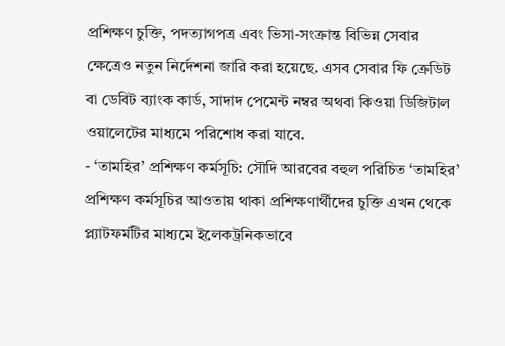প্রশিক্ষণ চুক্তি, পদত্যাগপত্র এবং ভিসা-সংক্রান্ত বিভিন্ন সেবার ক্ষেত্রেও নতুন নির্দেশনা জারি করা হয়েছে. এসব সেবার ফি ক্রেডিট বা ডেবিট ব্যাংক কার্ড, সাদাদ পেমেন্ট নম্বর অথবা কিওয়া ডিজিটাল ওয়ালেটের মাধ্যমে পরিশোধ করা যাবে.
- ‘তামহির’ প্রশিক্ষণ কর্মসূচি: সৌদি আরবের বহুল পরিচিত ‘তামহির’ প্রশিক্ষণ কর্মসূচির আওতায় থাকা প্রশিক্ষণার্থীদের চুক্তি এখন থেকে প্ল্যাটফর্মটির মাধ্যমে ইলেকট্রনিকভাবে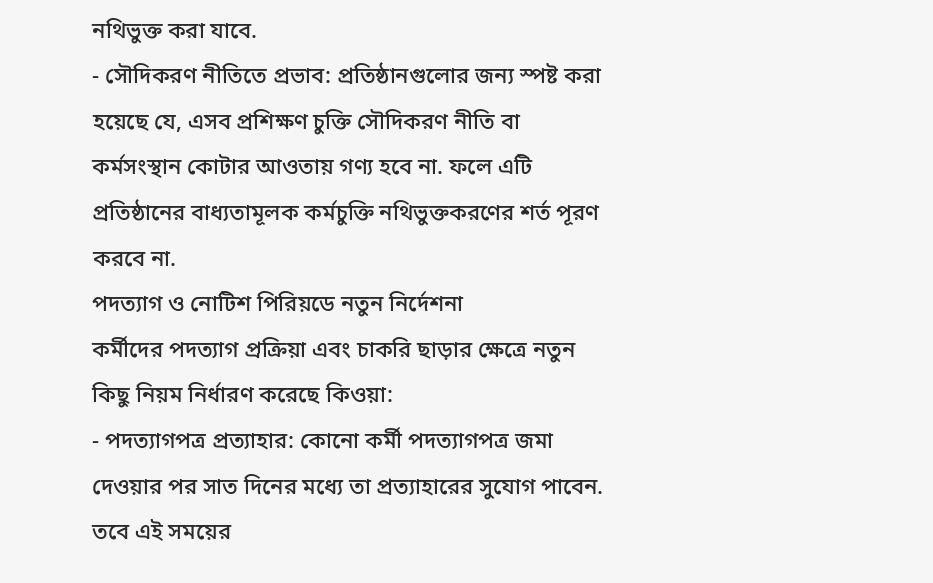নথিভুক্ত করা যাবে.
- সৌদিকরণ নীতিতে প্রভাব: প্রতিষ্ঠানগুলোর জন্য স্পষ্ট করা হয়েছে যে, এসব প্রশিক্ষণ চুক্তি সৌদিকরণ নীতি বা কর্মসংস্থান কোটার আওতায় গণ্য হবে না. ফলে এটি প্রতিষ্ঠানের বাধ্যতামূলক কর্মচুক্তি নথিভুক্তকরণের শর্ত পূরণ করবে না.
পদত্যাগ ও নোটিশ পিরিয়ডে নতুন নির্দেশনা
কর্মীদের পদত্যাগ প্রক্রিয়া এবং চাকরি ছাড়ার ক্ষেত্রে নতুন কিছু নিয়ম নির্ধারণ করেছে কিওয়া:
- পদত্যাগপত্র প্রত্যাহার: কোনো কর্মী পদত্যাগপত্র জমা দেওয়ার পর সাত দিনের মধ্যে তা প্রত্যাহারের সুযোগ পাবেন. তবে এই সময়ের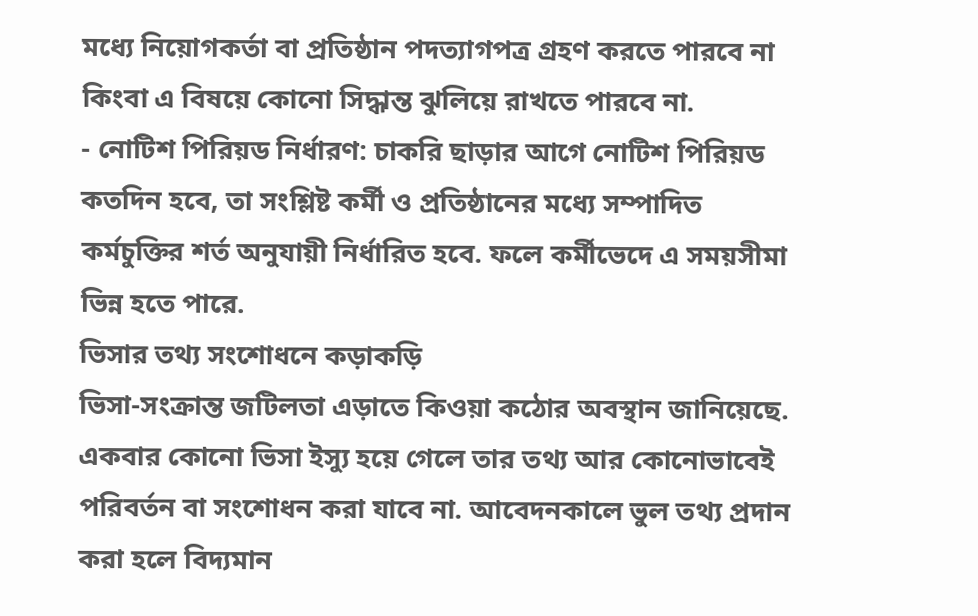মধ্যে নিয়োগকর্তা বা প্রতিষ্ঠান পদত্যাগপত্র গ্রহণ করতে পারবে না কিংবা এ বিষয়ে কোনো সিদ্ধান্ত ঝুলিয়ে রাখতে পারবে না.
- নোটিশ পিরিয়ড নির্ধারণ: চাকরি ছাড়ার আগে নোটিশ পিরিয়ড কতদিন হবে, তা সংশ্লিষ্ট কর্মী ও প্রতিষ্ঠানের মধ্যে সম্পাদিত কর্মচুক্তির শর্ত অনুযায়ী নির্ধারিত হবে. ফলে কর্মীভেদে এ সময়সীমা ভিন্ন হতে পারে.
ভিসার তথ্য সংশোধনে কড়াকড়ি
ভিসা-সংক্রান্ত জটিলতা এড়াতে কিওয়া কঠোর অবস্থান জানিয়েছে. একবার কোনো ভিসা ইস্যু হয়ে গেলে তার তথ্য আর কোনোভাবেই পরিবর্তন বা সংশোধন করা যাবে না. আবেদনকালে ভুল তথ্য প্রদান করা হলে বিদ্যমান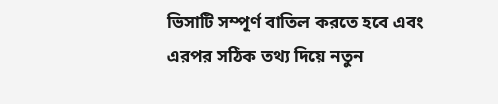ভিসাটি সম্পূর্ণ বাতিল করতে হবে এবং এরপর সঠিক তথ্য দিয়ে নতুন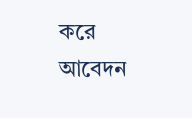করে আবেদন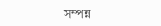সম্পন্ন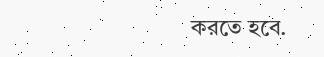করতে হবে.